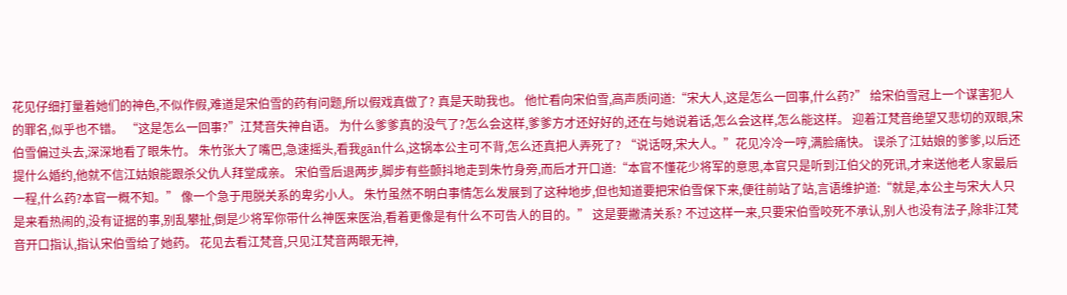花见仔细打量着她们的神色,不似作假,难道是宋伯雪的药有问题,所以假戏真做了? 真是天助我也。 他忙看向宋伯雪,高声质问道:“宋大人,这是怎么一回事,什么药?” 给宋伯雪冠上一个谋害犯人的罪名,似乎也不错。 “这是怎么一回事?”江梵音失神自语。 为什么爹爹真的没气了?怎么会这样,爹爹方才还好好的,还在与她说着话,怎么会这样,怎么能这样。 迎着江梵音绝望又悲切的双眼,宋伯雪偏过头去,深深地看了眼朱竹。 朱竹张大了嘴巴,急速摇头,看我gān什么,这锅本公主可不背,怎么还真把人弄死了? “说话呀,宋大人。”花见冷冷一哼,满脸痛快。 误杀了江姑娘的爹爹,以后还提什么婚约,他就不信江姑娘能跟杀父仇人拜堂成亲。 宋伯雪后退两步,脚步有些颤抖地走到朱竹身旁,而后才开口道:“本官不懂花少将军的意思,本官只是听到江伯父的死讯,才来送他老人家最后一程,什么药?本官一概不知。” 像一个急于甩脱关系的卑劣小人。 朱竹虽然不明白事情怎么发展到了这种地步,但也知道要把宋伯雪保下来,便往前站了站,言语维护道:“就是,本公主与宋大人只是来看热闹的,没有证据的事,别乱攀扯,倒是少将军你带什么神医来医治,看着更像是有什么不可告人的目的。” 这是要撇清关系? 不过这样一来,只要宋伯雪咬死不承认,别人也没有法子,除非江梵音开口指认,指认宋伯雪给了她药。 花见去看江梵音,只见江梵音两眼无神,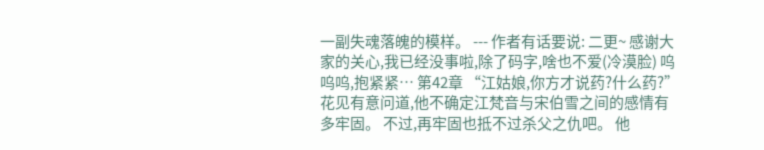一副失魂落魄的模样。 --- 作者有话要说: 二更~ 感谢大家的关心,我已经没事啦,除了码字,啥也不爱(冷漠脸) 呜呜呜,抱紧紧… 第42章 “江姑娘,你方才说药?什么药?”花见有意问道,他不确定江梵音与宋伯雪之间的感情有多牢固。 不过,再牢固也抵不过杀父之仇吧。 他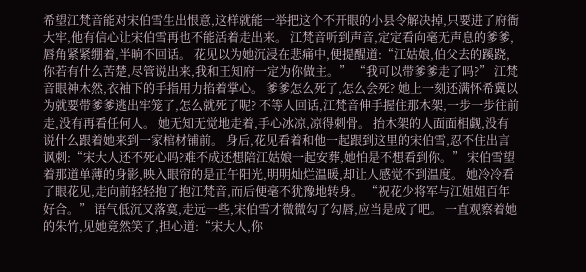希望江梵音能对宋伯雪生出恨意,这样就能一举把这个不开眼的小县令解决掉,只要进了府衙大牢,他有信心让宋伯雪再也不能活着走出来。 江梵音听到声音,定定看向毫无声息的爹爹,唇角紧紧绷着,半晌不回话。 花见以为她沉浸在悲痛中,便提醒道:“江姑娘,伯父去的蹊跷,你若有什么苦楚,尽管说出来,我和王知府一定为你做主。” “我可以带爹爹走了吗?” 江梵音眼神木然,衣袖下的手指用力掐着掌心。 爹爹怎么死了,怎么会死? 她上一刻还满怀希冀以为就要带爹爹逃出牢笼了,怎么就死了呢? 不等人回话,江梵音伸手握住那木架,一步一步往前走,没有再看任何人。 她无知无觉地走着,手心冰凉,凉得刺骨。 抬木架的人面面相觑,没有说什么跟着她来到一家棺材铺前。 身后,花见看着和他一起跟到这里的宋伯雪,忍不住出言讽刺:“宋大人还不死心吗?难不成还想陪江姑娘一起安葬,她怕是不想看到你。” 宋伯雪望着那道单薄的身影,映入眼帘的是正午阳光,明明灿烂温暖,却让人感觉不到温度。 她冷冷看了眼花见,走向前轻轻抱了抱江梵音,而后便毫不犹豫地转身。 “祝花少将军与江姐姐百年好合。” 语气低沉又落寞,走远一些,宋伯雪才微微勾了勾唇,应当是成了吧。 一直观察着她的朱竹,见她竟然笑了,担心道:“宋大人,你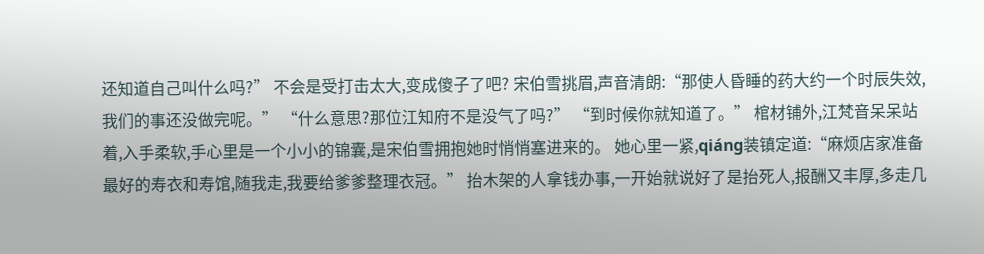还知道自己叫什么吗?” 不会是受打击太大,变成傻子了吧? 宋伯雪挑眉,声音清朗:“那使人昏睡的药大约一个时辰失效,我们的事还没做完呢。” “什么意思?那位江知府不是没气了吗?” “到时候你就知道了。” 棺材铺外,江梵音呆呆站着,入手柔软,手心里是一个小小的锦囊,是宋伯雪拥抱她时悄悄塞进来的。 她心里一紧,qiáng装镇定道:“麻烦店家准备最好的寿衣和寿馆,随我走,我要给爹爹整理衣冠。” 抬木架的人拿钱办事,一开始就说好了是抬死人,报酬又丰厚,多走几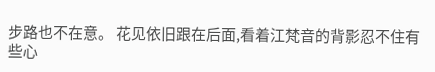步路也不在意。 花见依旧跟在后面,看着江梵音的背影忍不住有些心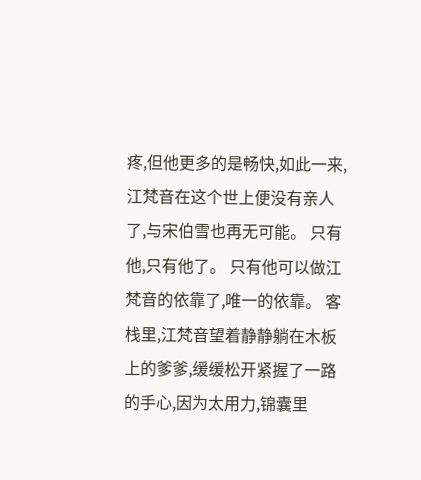疼,但他更多的是畅快,如此一来,江梵音在这个世上便没有亲人了,与宋伯雪也再无可能。 只有他,只有他了。 只有他可以做江梵音的依靠了,唯一的依靠。 客栈里,江梵音望着静静躺在木板上的爹爹,缓缓松开紧握了一路的手心,因为太用力,锦囊里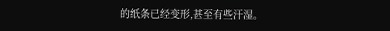的纸条已经变形,甚至有些汗湿。